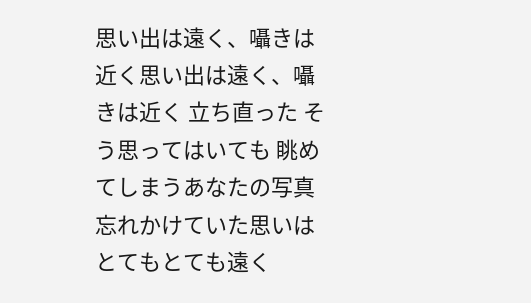思い出は遠く、囁きは近く思い出は遠く、囁きは近く 立ち直った そう思ってはいても 眺めてしまうあなたの写真 忘れかけていた思いは とてもとても遠く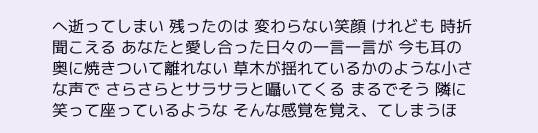へ逝ってしまい 残ったのは 変わらない笑顔 けれども 時折聞こえる あなたと愛し合った日々の一言一言が 今も耳の奥に焼きついて離れない 草木が揺れているかのような小さな声で さらさらとサラサラと囁いてくる まるでそう 隣に笑って座っているような そんな感覚を覚え、てしまうほ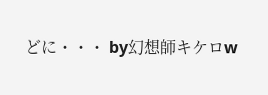どに・・・ by幻想師キケロw